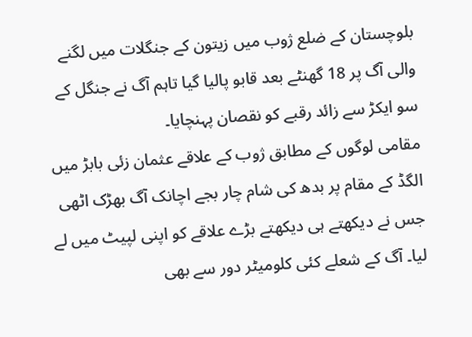بلوچستان کے ضلع ژوب میں زیتون کے جنگلات میں لگنے والی آگ پر 18 گھنٹے بعد قابو پالیا گیا تاہم آگ نے جنگل کے سو ایکڑ سے زائد رقبے کو نقصان پہنچایا۔
مقامی لوگوں کے مطابق ژوب کے علاقے عثمان زئی بابڑ میں الگڈ کے مقام پر بدھ کی شام چار بجے اچانک آگ بھڑک اٹھی جس نے دیکھتے ہی دیکھتے بڑے علاقے کو اپنی لپیٹ میں لے لیا۔ آگ کے شعلے کئی کلومیٹر دور سے بھی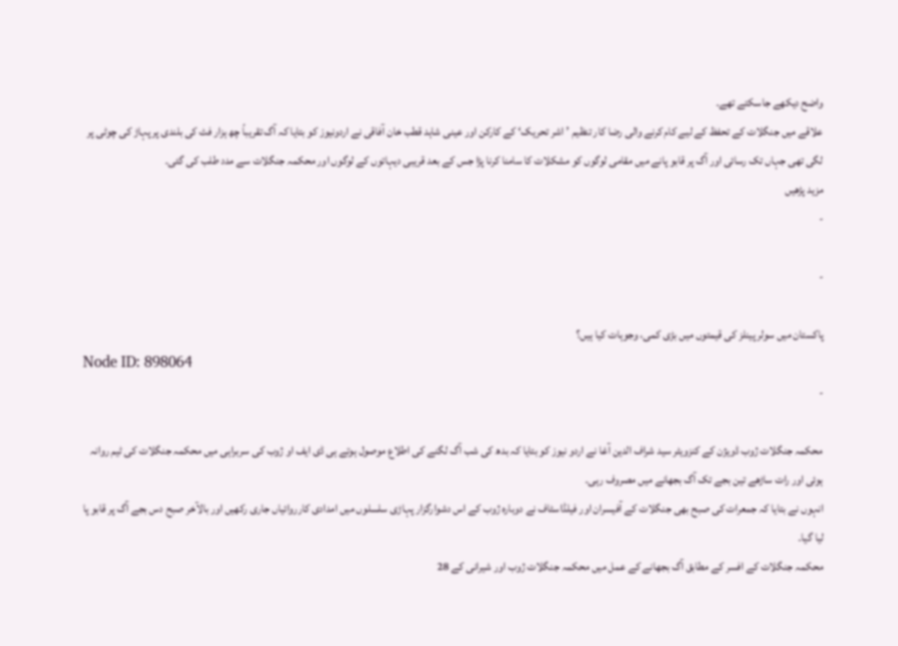واضح دیکھے جاسکتے تھے۔
علاقے میں جنگلات کے تحفظ کے لیے کام کرنے والی رضا کار تنظیم ’اشر تحریک‘ کے کارکن اور عینی شاہد قطب خان آفاقی نے اردونیوز کو بتایا کہ آگ تقریباً چھ ہزار فٹ کی بلندی پر پہاڑ کی چوٹی پر لگی تھی جہاں تک رسائی اور آگ پر قابو پانے میں مقامی لوگوں کو مشکلات کا سامنا کرنا پڑا جس کے بعد قریبی دیہاتوں کے لوگوں اور محکمہ جنگلات سے مدد طلب کی گئی۔
مزید پڑھیں
-

-

پاکستان میں سولر پینلز کی قیمتوں میں بڑی کمی، وجوہات کیا ہیں؟
Node ID: 898064
-

محکمہ جنگلات ژوب ڈویژن کے کنزویٹر سید شراف الدین آغا نے اردو نیوز کو بتایا کہ بدھ کی شب آگ لگنے کی اطلاع موصول ہوتے ہی ڈی ایف او ژوب کی سربراہی میں محکمہ جنگلات کی ٹیم روانہ ہوئی اور رات ساڑھے تین بجے تک آگ بجھانے میں مصروف رہی۔
انہوں نے بتایا کہ جمعرات کی صبح بھی جنگلات کے آفیسران اور فیلڈاسٹاف نے دوبارہ ژوب کے اس دشوارگزار پہاڑی سلسلوں میں امدادی کارروائیاں جاری رکھیں اور بالآخر صبح دس بجے آگ پر قابو پا لیا گیا۔
محکمہ جنگلات کے افسر کے مطابق آگ بجھانے کے عمل میں محکمہ جنگلات ژوب اور شیرانی کے 28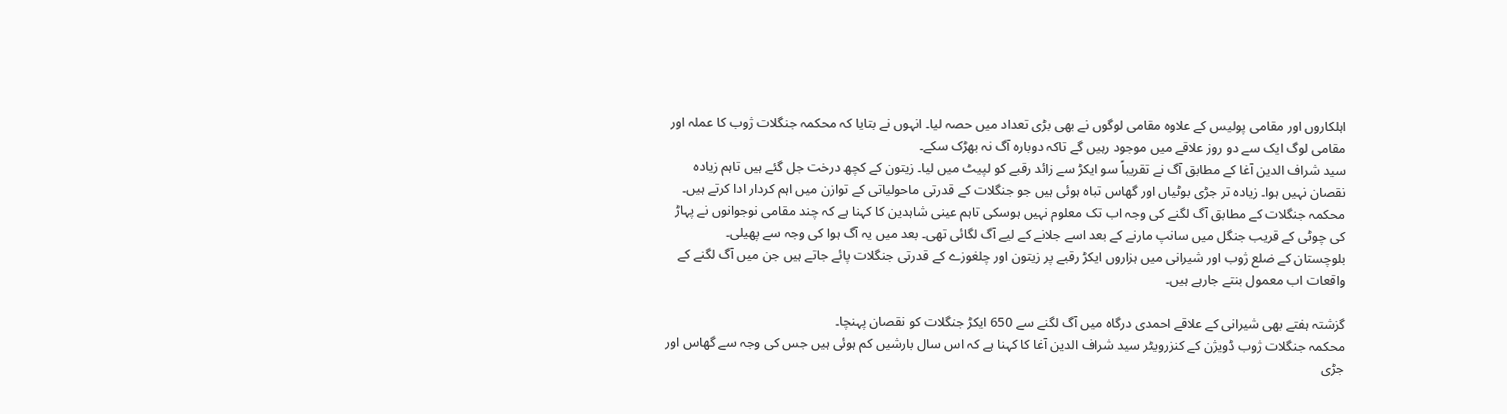اہلکاروں اور مقامی پولیس کے علاوہ مقامی لوگوں نے بھی بڑی تعداد میں حصہ لیا۔ انہوں نے بتایا کہ محکمہ جنگلات ژوب کا عملہ اور مقامی لوگ ایک سے دو روز علاقے میں موجود رہیں گے تاکہ دوبارہ آگ نہ بھڑک سکے۔
سید شراف الدین آغا کے مطابق آگ نے تقریباً سو ایکڑ سے زائد رقبے کو لپیٹ میں لیا۔ زیتون کے کچھ درخت جل گئے ہیں تاہم زیادہ نقصان نہیں ہوا۔ زیادہ تر جڑی بوٹیاں اور گھاس تباہ ہوئی ہیں جو جنگلات کے قدرتی ماحولیاتی کے توازن میں اہم کردار ادا کرتے ہیں۔
محکمہ جنگلات کے مطابق آگ لگنے کی وجہ اب تک معلوم نہیں ہوسکی تاہم عینی شاہدین کا کہنا ہے کہ چند مقامی نوجوانوں نے پہاڑ کی چوٹی کے قریب جنگل میں سانپ مارنے کے بعد اسے جلانے کے لیے آگ لگائی تھی۔ بعد میں یہ آگ ہوا کی وجہ سے پھیلی۔
بلوچستان کے ضلع ژوب اور شیرانی میں ہزاروں ایکڑ رقبے پر زیتون اور چلغوزے کے قدرتی جنگلات پائے جاتے ہیں جن میں آگ لگنے کے واقعات اب معمول بنتے جارہے ہیں۔

گزشتہ ہفتے بھی شیرانی کے علاقے احمدی درگاہ میں آگ لگنے سے 650 ایکڑ جنگلات کو نقصان پہنچا۔
محکمہ جنگلات ژوب ڈویژن کے کنزرویٹر سید شراف الدین آغا کا کہنا ہے کہ اس سال بارشیں کم ہوئی ہیں جس کی وجہ سے گھاس اور جڑی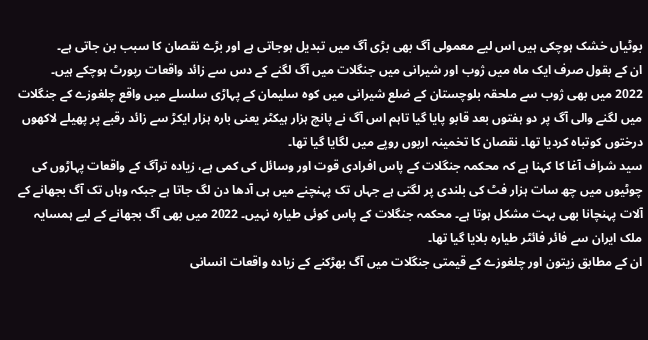بوٹیاں خشک ہوچکی ہیں اس لیے معمولی آگ بھی بڑی آگ میں تبدیل ہوجاتی ہے اور بڑے نقصان کا سبب بن جاتی ہے۔
ان کے بقول صرف ایک ماہ میں ژوب اور شیرانی میں جنگلات میں آگ لگنے کے دس سے زائد واقعات رپورٹ ہوچکے ہیں۔
2022 میں بھی ژوب سے ملحقہ بلوچستان کے ضلع شیرانی میں کوہ سلیمان کے پہاڑی سلسلے میں واقع چلغوزے کے جنگلات میں لگنے والی آگ پر دو ہفتوں بعد قابو پایا گیا تاہم اس آگ نے پانچ ہزار ہیکٹر یعنی بارہ ہزار ایکڑ سے زائد رقبے پر پھیلے لاکھوں درختوں کوتباہ کردیا تھا۔ نقصان کا تخمینہ اربوں روپے میں لگایا گیا تھا۔
سید شراف آغا کا کہنا ہے کہ محکمہ جنگلات کے پاس افرادی قوت اور وسائل کی کمی ہے، زیادہ ترآگ کے واقعات پہاڑوں کی چوٹیوں میں چھ سات ہزار فٹ کی بلندی پر لگتی ہے جہاں تک پہنچنے میں ہی آدھا دن لگ جاتا ہے جبکہ وہاں تک آگ بجھانے کے آلات پہنچانا بھی بہت مشکل ہوتا ہے۔ محکمہ جنگلات کے پاس کوئی طیارہ نہیں۔ 2022 میں بھی آگ بجھانے کے لیے ہمسایہ ملک ایران سے فائر فائٹر طیارہ بلایا گیا تھا۔
ان کے مطابق زیتون اور چلغوزے کے قیمتی جنگلات میں آگ بھڑکنے کے زیادہ واقعات انسانی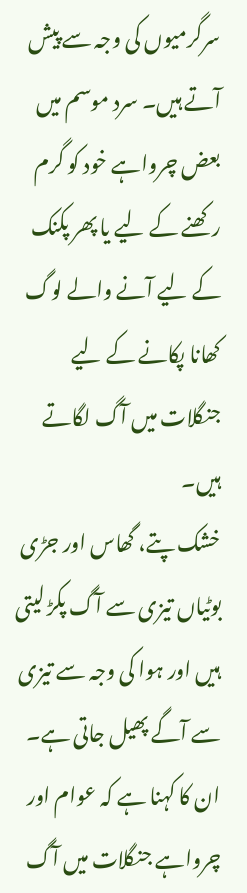سرگرمیوں کی وجہ سے پیش آتے ہیں۔ سرد موسم میں بعض چرواہے خود کو گرم رکھنے کے لیے یا پھر پکنک کے لیے آنے والے لوگ کھانا پکانے کے لیے جنگلات میں آگ لگاتے ہیں۔
خشک پتے، گھاس اور جڑی بوٹیاں تیزی سے آگ پکڑ لیتی ہیں اور ہوا کی وجہ سے تیزی سے آگے پھیل جاتی ہے۔
ان کا کہنا ہے کہ عوام اور چرواہے جنگلات میں آگ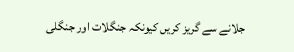جلانے سے گریز کریں کیونکہ جنگلات اور جنگلی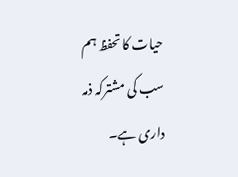حیات کا تحفظ ہم سب کی مشترکہ ذمہ داری ہے۔